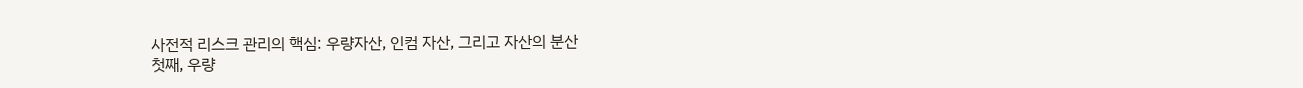사전적 리스크 관리의 핵심: 우량자산, 인컴 자산, 그리고 자산의 분산
첫째, 우량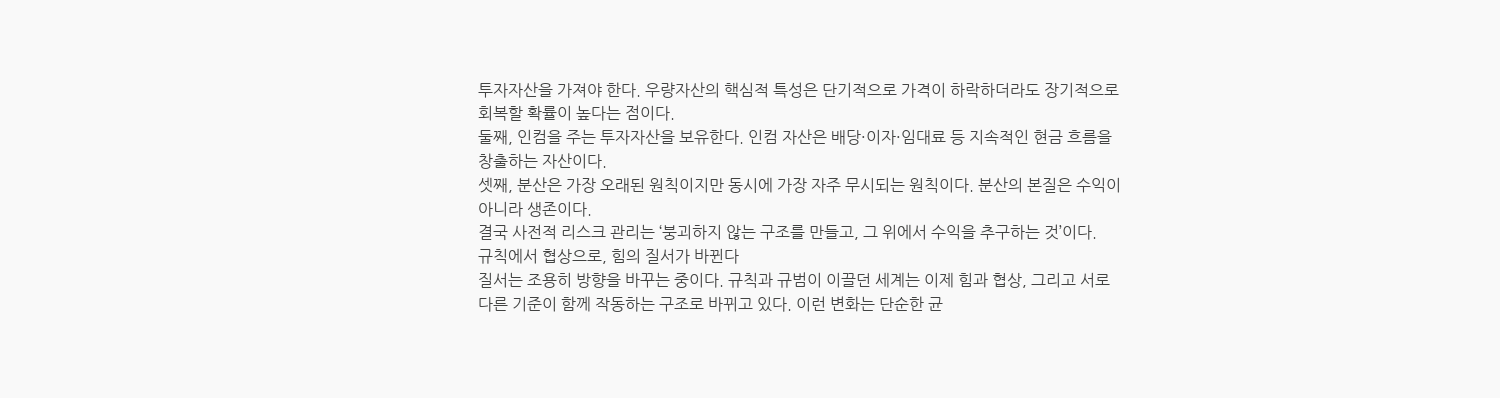투자자산을 가져야 한다. 우량자산의 핵심적 특성은 단기적으로 가격이 하락하더라도 장기적으로 회복할 확률이 높다는 점이다.
둘째, 인컴을 주는 투자자산을 보유한다. 인컴 자산은 배당·이자·임대료 등 지속적인 현금 흐름을 창출하는 자산이다.
셋째, 분산은 가장 오래된 원칙이지만 동시에 가장 자주 무시되는 원칙이다. 분산의 본질은 수익이 아니라 생존이다.
결국 사전적 리스크 관리는 ‘붕괴하지 않는 구조를 만들고, 그 위에서 수익을 추구하는 것’이다.
규칙에서 협상으로, 힘의 질서가 바뀐다
질서는 조용히 방향을 바꾸는 중이다. 규칙과 규범이 이끌던 세계는 이제 힘과 협상, 그리고 서로 다른 기준이 함께 작동하는 구조로 바뀌고 있다. 이런 변화는 단순한 균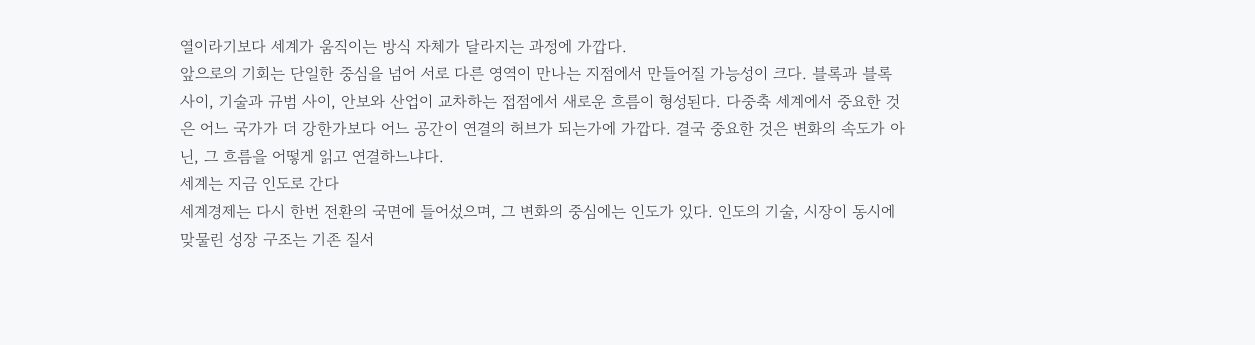열이라기보다 세계가 움직이는 방식 자체가 달라지는 과정에 가깝다.
앞으로의 기회는 단일한 중심을 넘어 서로 다른 영역이 만나는 지점에서 만들어질 가능성이 크다. 블록과 블록 사이, 기술과 규범 사이, 안보와 산업이 교차하는 접점에서 새로운 흐름이 형성된다. 다중축 세계에서 중요한 것은 어느 국가가 더 강한가보다 어느 공간이 연결의 허브가 되는가에 가깝다. 결국 중요한 것은 변화의 속도가 아닌, 그 흐름을 어떻게 읽고 연결하느냐다.
세계는 지금 인도로 간다
세계경제는 다시 한번 전환의 국면에 들어섰으며, 그 변화의 중심에는 인도가 있다. 인도의 기술, 시장이 동시에 맞물린 성장 구조는 기존 질서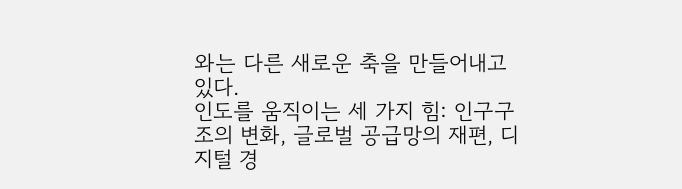와는 다른 새로운 축을 만들어내고 있다.
인도를 움직이는 세 가지 힘: 인구구조의 변화, 글로벌 공급망의 재편, 디지털 경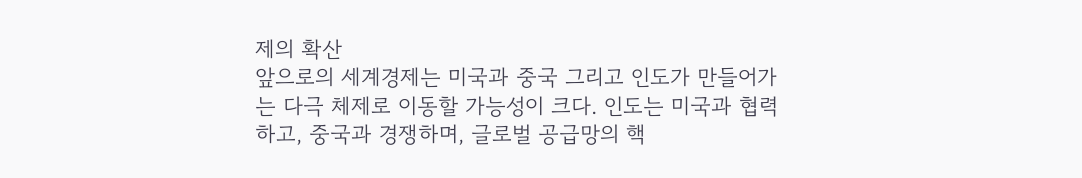제의 확산
앞으로의 세계경제는 미국과 중국 그리고 인도가 만들어가는 다극 체제로 이동할 가능성이 크다. 인도는 미국과 협력하고, 중국과 경쟁하며, 글로벌 공급망의 핵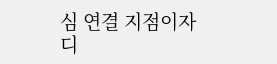심 연결 지점이자 디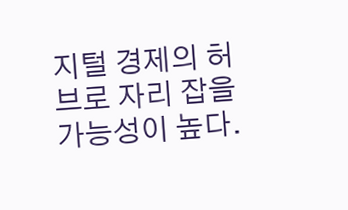지털 경제의 허브로 자리 잡을 가능성이 높다.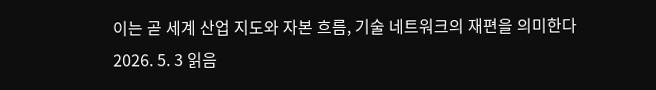이는 곧 세계 산업 지도와 자본 흐름, 기술 네트워크의 재편을 의미한다
2026. 5. 3 읽음